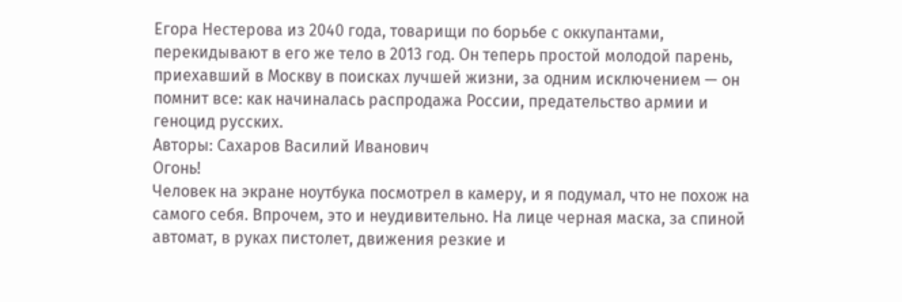Егора Нестерова из 2040 года, товарищи по борьбе с оккупантами, перекидывают в его же тело в 2013 год. Он теперь простой молодой парень, приехавший в Москву в поисках лучшей жизни, за одним исключением — он помнит все: как начиналась распродажа России, предательство армии и геноцид русских.
Авторы: Сахаров Василий Иванович
Огонь!
Человек на экране ноутбука посмотрел в камеру, и я подумал, что не похож на самого себя. Впрочем, это и неудивительно. На лице черная маска, за спиной автомат, в руках пистолет, движения резкие и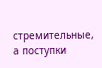стремительные, а поступки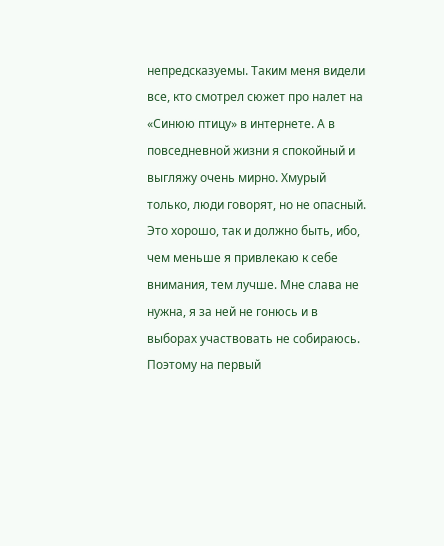непредсказуемы. Таким меня видели все, кто смотрел сюжет про налет на «Синюю птицу» в интернете. А в повседневной жизни я спокойный и выгляжу очень мирно. Хмурый только, люди говорят, но не опасный.
Это хорошо, так и должно быть, ибо, чем меньше я привлекаю к себе внимания, тем лучше. Мне слава не нужна, я за ней не гонюсь и в выборах участвовать не собираюсь. Поэтому на первый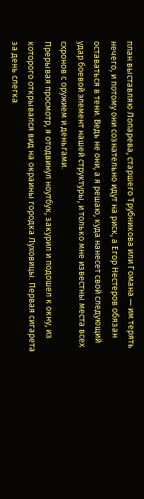план выставляю Лопарева, старшего Трубникова или Гомана — им терять нечего, и потому они сознательно идут на риск, а Егор Нестеров обязан оставаться в тени. Ведь не они, а я решаю, куда нанесет свой следующий удар боевой элемент нашей структуры, и только мне известны места всех схронов с оружием и деньгами.
Прерывая просмотр, я отодвинул ноутбук, закурил и подошел к окну, из которого открывался вид на окраины городка Луховицы. Первая сигарета за день слегка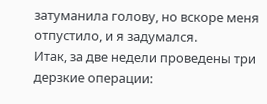затуманила голову, но вскоре меня отпустило, и я задумался.
Итак, за две недели проведены три дерзкие операции: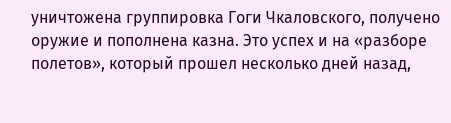уничтожена группировка Гоги Чкаловского, получено оружие и пополнена казна. Это успех и на «разборе полетов», который прошел несколько дней назад,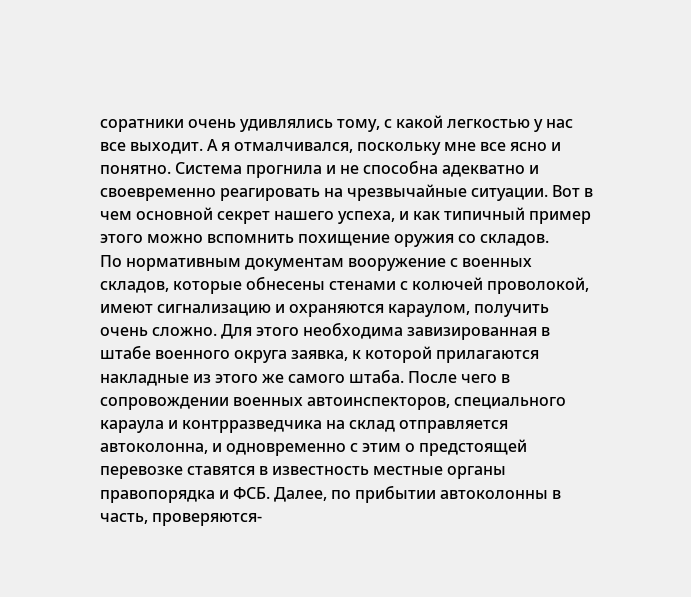соратники очень удивлялись тому, с какой легкостью у нас все выходит. А я отмалчивался, поскольку мне все ясно и понятно. Система прогнила и не способна адекватно и своевременно реагировать на чрезвычайные ситуации. Вот в чем основной секрет нашего успеха, и как типичный пример этого можно вспомнить похищение оружия со складов.
По нормативным документам вооружение с военных складов, которые обнесены стенами с колючей проволокой, имеют сигнализацию и охраняются караулом, получить очень сложно. Для этого необходима завизированная в штабе военного округа заявка, к которой прилагаются накладные из этого же самого штаба. После чего в сопровождении военных автоинспекторов, специального караула и контрразведчика на склад отправляется автоколонна, и одновременно с этим о предстоящей перевозке ставятся в известность местные органы правопорядка и ФСБ. Далее, по прибытии автоколонны в часть, проверяются-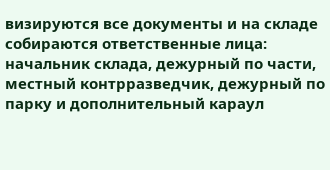визируются все документы и на складе собираются ответственные лица: начальник склада, дежурный по части, местный контрразведчик, дежурный по парку и дополнительный караул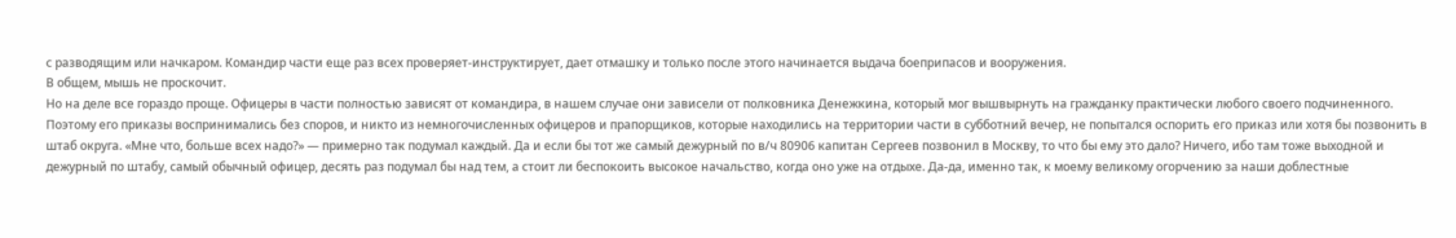с разводящим или начкаром. Командир части еще раз всех проверяет-инструктирует, дает отмашку и только после этого начинается выдача боеприпасов и вооружения.
В общем, мышь не проскочит.
Но на деле все гораздо проще. Офицеры в части полностью зависят от командира, в нашем случае они зависели от полковника Денежкина, который мог вышвырнуть на гражданку практически любого своего подчиненного. Поэтому его приказы воспринимались без споров, и никто из немногочисленных офицеров и прапорщиков, которые находились на территории части в субботний вечер, не попытался оспорить его приказ или хотя бы позвонить в штаб округа. «Мне что, больше всех надо?» — примерно так подумал каждый. Да и если бы тот же самый дежурный по в/ч 80906 капитан Сергеев позвонил в Москву, то что бы ему это дало? Ничего, ибо там тоже выходной и дежурный по штабу, самый обычный офицер, десять раз подумал бы над тем, а стоит ли беспокоить высокое начальство, когда оно уже на отдыхе. Да-да, именно так, к моему великому огорчению за наши доблестные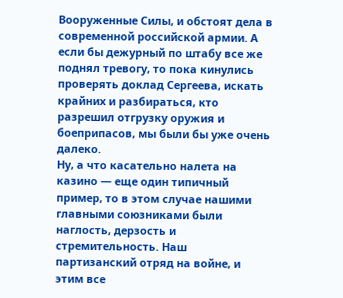Вооруженные Силы, и обстоят дела в современной российской армии. А если бы дежурный по штабу все же поднял тревогу, то пока кинулись проверять доклад Сергеева, искать крайних и разбираться, кто разрешил отгрузку оружия и боеприпасов, мы были бы уже очень далеко.
Ну, а что касательно налета на казино — еще один типичный пример, то в этом случае нашими главными союзниками были наглость, дерзость и стремительность. Наш партизанский отряд на войне, и этим все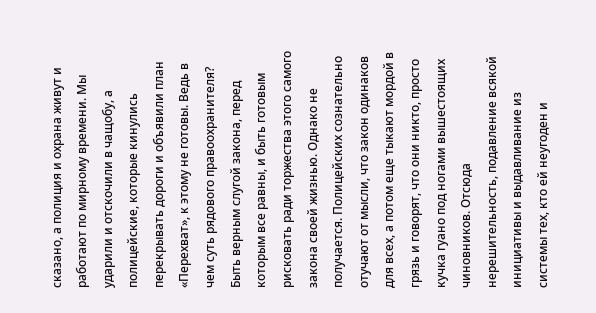сказано, а полиция и охрана живут и работают по мирному времени. Мы ударили и отскочили в чащобу, а полицейские, которые кинулись перекрывать дороги и объявили план «Перехват», к этому не готовы. Ведь в чем суть рядового правоохранителя? Быть верным слугой закона, перед которым все равны, и быть готовым рисковать ради торжества этого самого закона своей жизнью. Однако не получается. Полицейских сознательно отучают от мысли, что закон одинаков для всех, а потом еще тыкают мордой в грязь и говорят, что они никто, просто кучка гуано под ногами вышестоящих чиновников. Отсюда нерешительность, подавление всякой инициативы и выдавливание из системы тех, кто ей неугоден и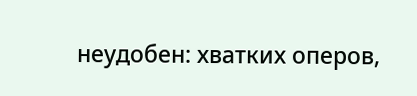неудобен: хватких оперов,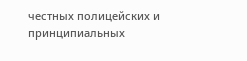честных полицейских и принципиальных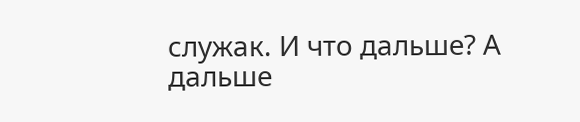служак. И что дальше? А дальше